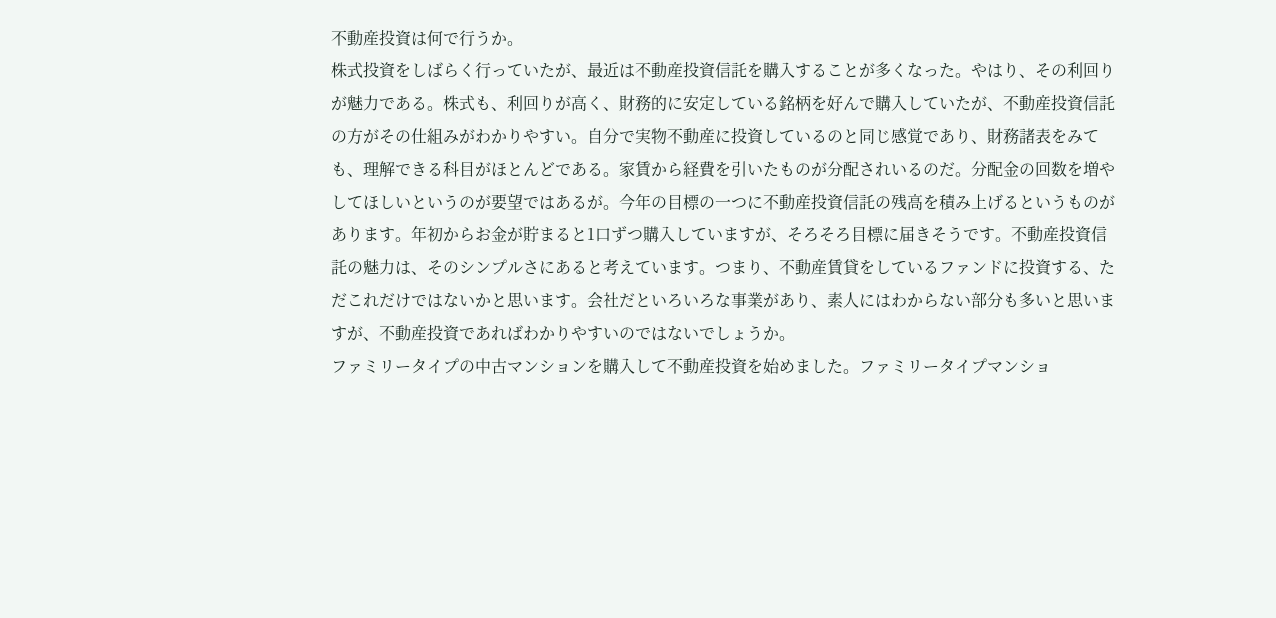不動産投資は何で行うか。
株式投資をしばらく行っていたが、最近は不動産投資信託を購入することが多くなった。やはり、その利回りが魅力である。株式も、利回りが高く、財務的に安定している銘柄を好んで購入していたが、不動産投資信託の方がその仕組みがわかりやすい。自分で実物不動産に投資しているのと同じ感覚であり、財務諸表をみても、理解できる科目がほとんどである。家賃から経費を引いたものが分配されいるのだ。分配金の回数を増やしてほしいというのが要望ではあるが。今年の目標の一つに不動産投資信託の残高を積み上げるというものがあります。年初からお金が貯まると1口ずつ購入していますが、そろそろ目標に届きそうです。不動産投資信託の魅力は、そのシンプルさにあると考えています。つまり、不動産賃貸をしているファンドに投資する、ただこれだけではないかと思います。会社だといろいろな事業があり、素人にはわからない部分も多いと思いますが、不動産投資であればわかりやすいのではないでしょうか。
ファミリータイプの中古マンションを購入して不動産投資を始めました。ファミリータイプマンショ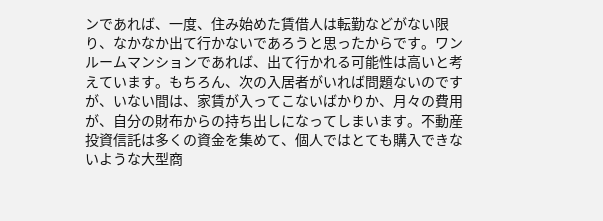ンであれば、一度、住み始めた賃借人は転勤などがない限り、なかなか出て行かないであろうと思ったからです。ワンルームマンションであれば、出て行かれる可能性は高いと考えています。もちろん、次の入居者がいれば問題ないのですが、いない間は、家賃が入ってこないばかりか、月々の費用が、自分の財布からの持ち出しになってしまいます。不動産投資信託は多くの資金を集めて、個人ではとても購入できないような大型商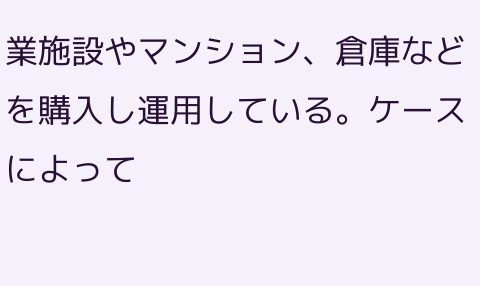業施設やマンション、倉庫などを購入し運用している。ケースによって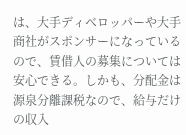は、大手ディベロッパーや大手商社がスポンサーになっているので、賃借人の募集については安心できる。しかも、分配金は源泉分離課税なので、給与だけの収入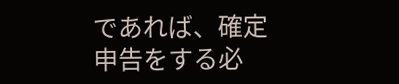であれば、確定申告をする必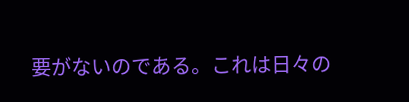要がないのである。これは日々の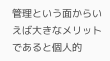管理という面からいえば大きなメリットであると個人的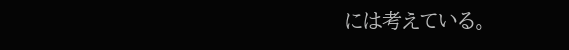には考えている。